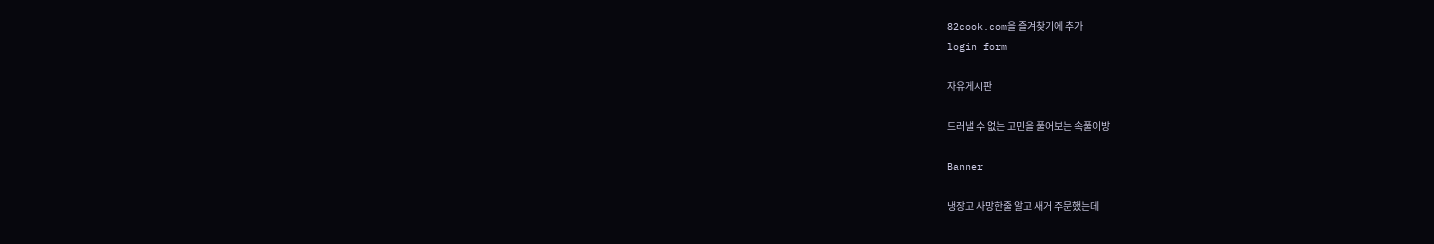82cook.com을 즐겨찾기에 추가
login form

자유게시판

드러낼 수 없는 고민을 풀어보는 속풀이방

Banner

냉장고 사망한줄 알고 새거 주문했는데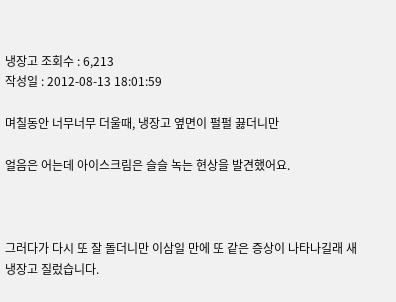냉장고 조회수 : 6,213
작성일 : 2012-08-13 18:01:59

며칠동안 너무너무 더울때, 냉장고 옆면이 펄펄 끓더니만

얼음은 어는데 아이스크림은 슬슬 녹는 현상을 발견했어요.



그러다가 다시 또 잘 돌더니만 이삼일 만에 또 같은 증상이 나타나길래 새 냉장고 질렀습니다.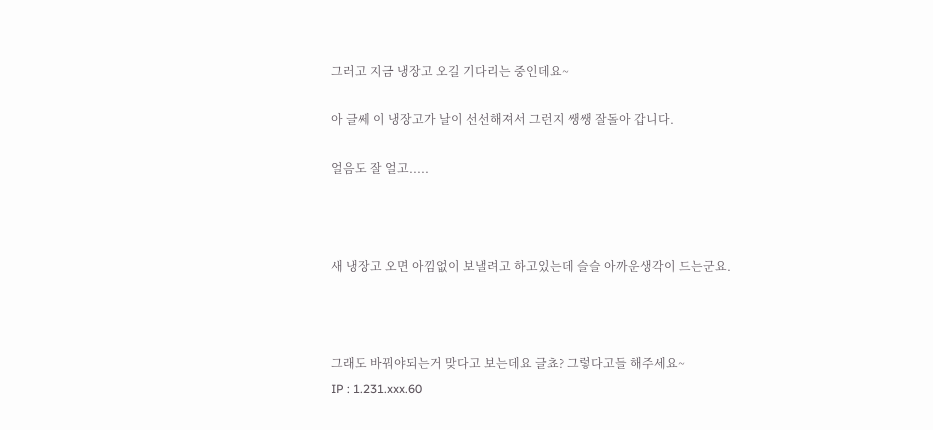그러고 지금 냉장고 오길 기다리는 중인데요~

아 글쎄 이 냉장고가 날이 선선해져서 그런지 쌩쌩 잘돌아 갑니다.

얼음도 잘 얼고.....



새 냉장고 오면 아낌없이 보낼려고 하고있는데 슬슬 아까운생각이 드는군요.



그래도 바꿔야되는거 맞다고 보는데요 글쵸? 그렇다고들 해주세요~
IP : 1.231.xxx.60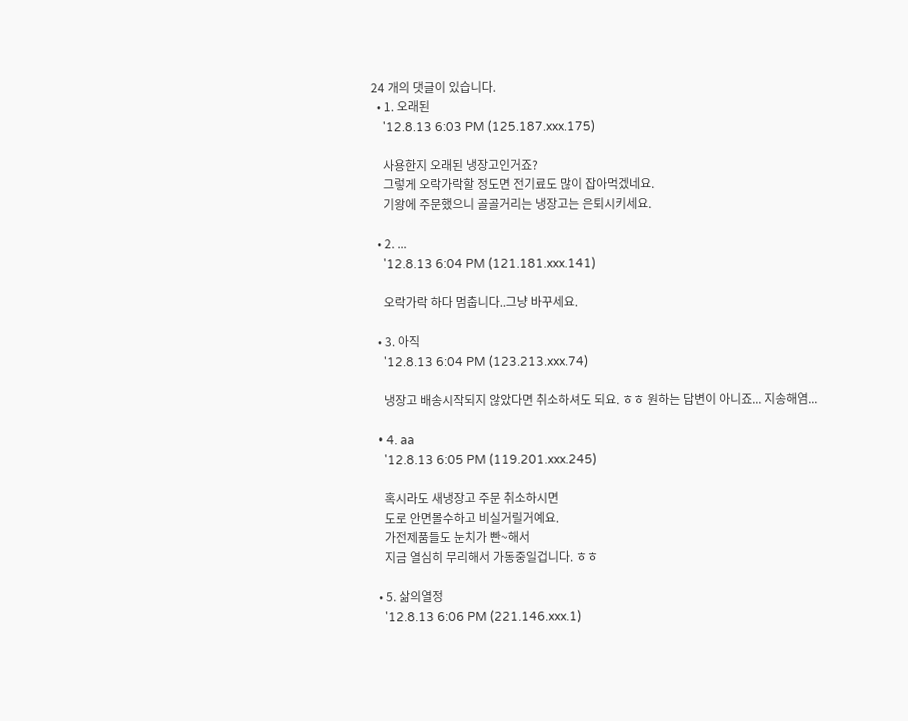24 개의 댓글이 있습니다.
  • 1. 오래된
    '12.8.13 6:03 PM (125.187.xxx.175)

    사용한지 오래된 냉장고인거죠?
    그렇게 오락가락할 정도면 전기료도 많이 잡아먹겠네요.
    기왕에 주문했으니 골골거리는 냉장고는 은퇴시키세요.

  • 2. ...
    '12.8.13 6:04 PM (121.181.xxx.141)

    오락가락 하다 멈춥니다..그냥 바꾸세요.

  • 3. 아직
    '12.8.13 6:04 PM (123.213.xxx.74)

    냉장고 배송시작되지 않았다면 취소하셔도 되요. ㅎㅎ 원하는 답변이 아니죠... 지송해염...

  • 4. aa
    '12.8.13 6:05 PM (119.201.xxx.245)

    혹시라도 새냉장고 주문 취소하시면
    도로 안면몰수하고 비실거릴거예요.
    가전제품들도 눈치가 빤~해서
    지금 열심히 무리해서 가동중일겁니다. ㅎㅎ

  • 5. 삶의열정
    '12.8.13 6:06 PM (221.146.xxx.1)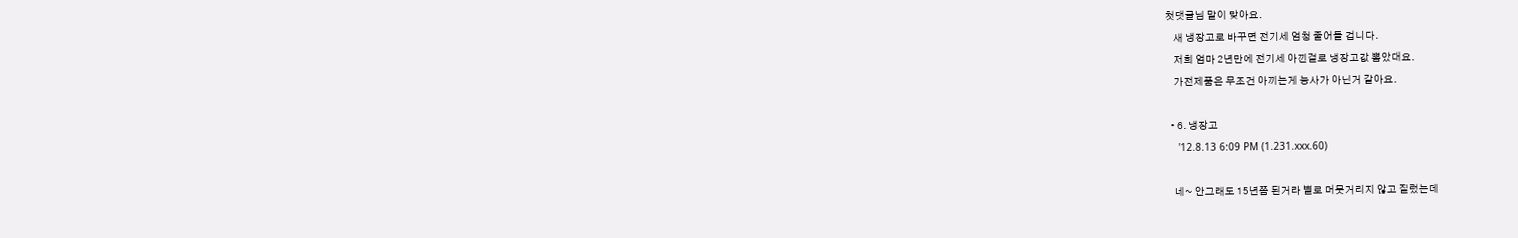첫댓글님 말이 맞아요.
    새 냉장고로 바꾸면 전기세 엄청 줄어들 겁니다.
    저희 엄마 2년만에 전기세 아낀걸로 냉장고값 뽑았대요.
    가전제품은 무조건 아끼는게 능사가 아닌거 같아요.

  • 6. 냉장고
    '12.8.13 6:09 PM (1.231.xxx.60)

    네~ 안그래도 15년쯤 된거라 별로 머뭇거리지 않고 질렀는데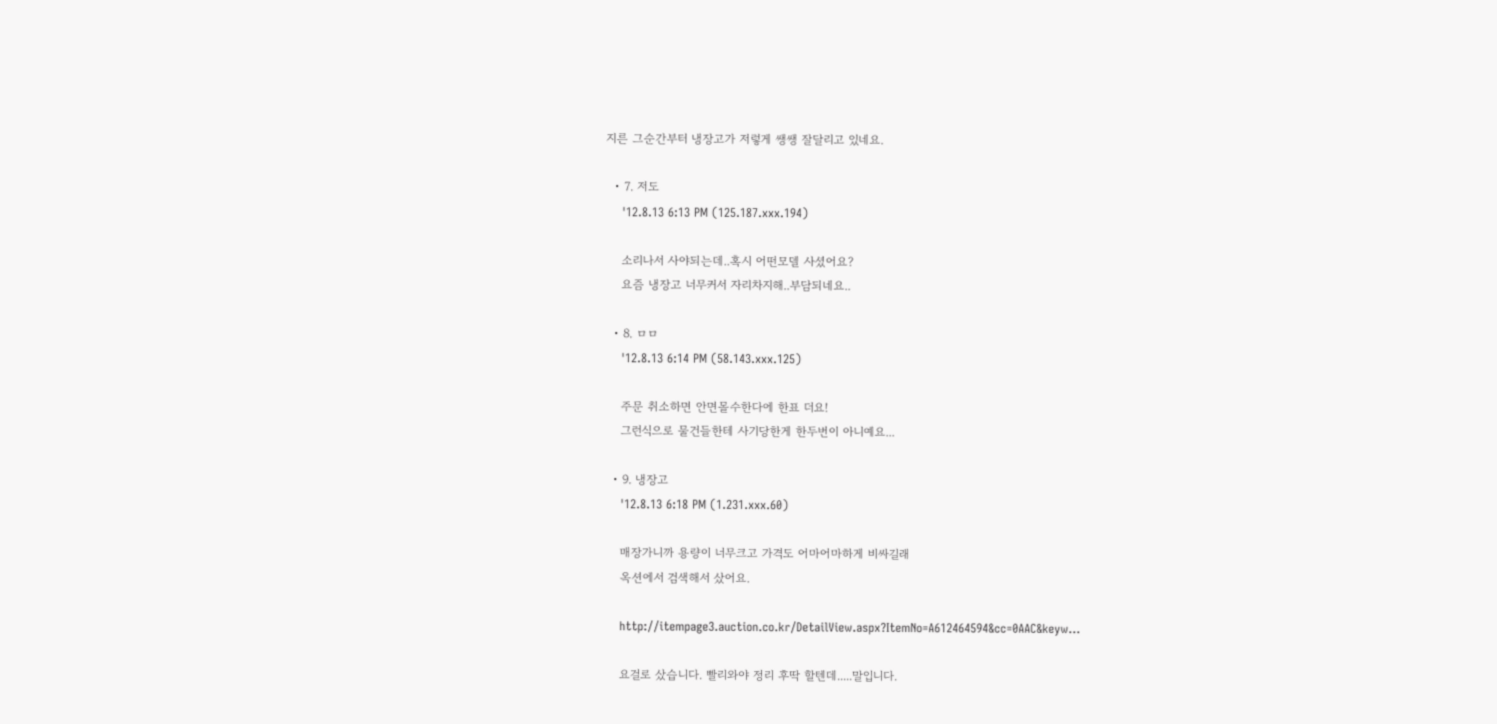지른 그순간부터 냉장고가 저렇게 쌩쌩 잘달리고 있네요.

  • 7. 저도
    '12.8.13 6:13 PM (125.187.xxx.194)

    소리나서 사야되는데..혹시 어떤모델 사셨어요?
    요즘 냉장고 너무커서 자리차지해..부담되네요..

  • 8. ㅁㅁ
    '12.8.13 6:14 PM (58.143.xxx.125)

    주문 취소하면 안면몰수한다에 한표 더요!
    그런식으로 물건들한테 사기당한게 한두번이 아니예요...

  • 9. 냉장고
    '12.8.13 6:18 PM (1.231.xxx.60)

    매장가니까 용량이 너무크고 가격도 어마어마하게 비싸길래
    옥션에서 검색해서 샀어요.

    http://itempage3.auction.co.kr/DetailView.aspx?ItemNo=A612464594&cc=0AAC&keyw...

    요걸로 샀습니다. 빨리와야 정리 후딱 할텐데.....말입니다.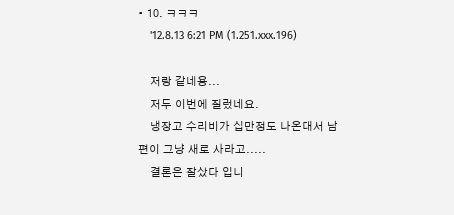• 10. ㅋㅋㅋ
    '12.8.13 6:21 PM (1.251.xxx.196)

    저랑 같네용...
    저두 이번에 질렀네요.
    냉장고 수리비가 십만정도 나온대서 남편이 그냥 새로 사라고.....
    결론은 잘샀다 입니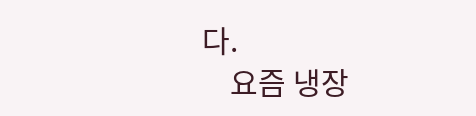다.
    요즘 냉장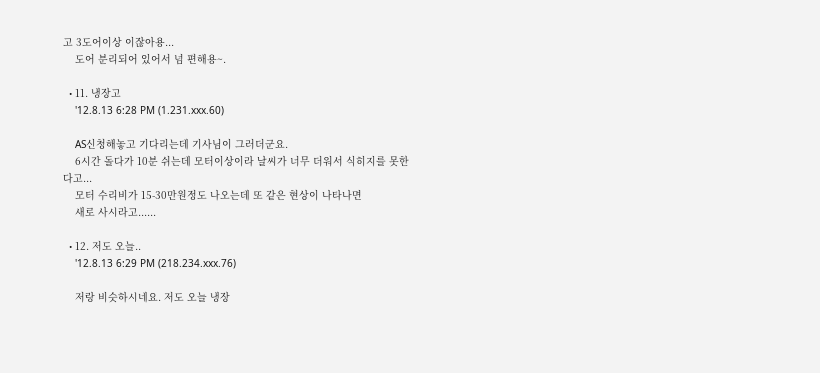고 3도어이상 이잖아용...
    도어 분리되어 있어서 넘 편해용~.

  • 11. 냉장고
    '12.8.13 6:28 PM (1.231.xxx.60)

    AS신청해놓고 기다리는데 기사님이 그러더군요.
    6시간 돌다가 10분 쉬는데 모터이상이라 날씨가 너무 더워서 식히지를 못한다고...
    모터 수리비가 15-30만원정도 나오는데 또 같은 현상이 나타나면
    새로 사시라고......

  • 12. 저도 오늘..
    '12.8.13 6:29 PM (218.234.xxx.76)

    저랑 비슷하시네요. 저도 오늘 냉장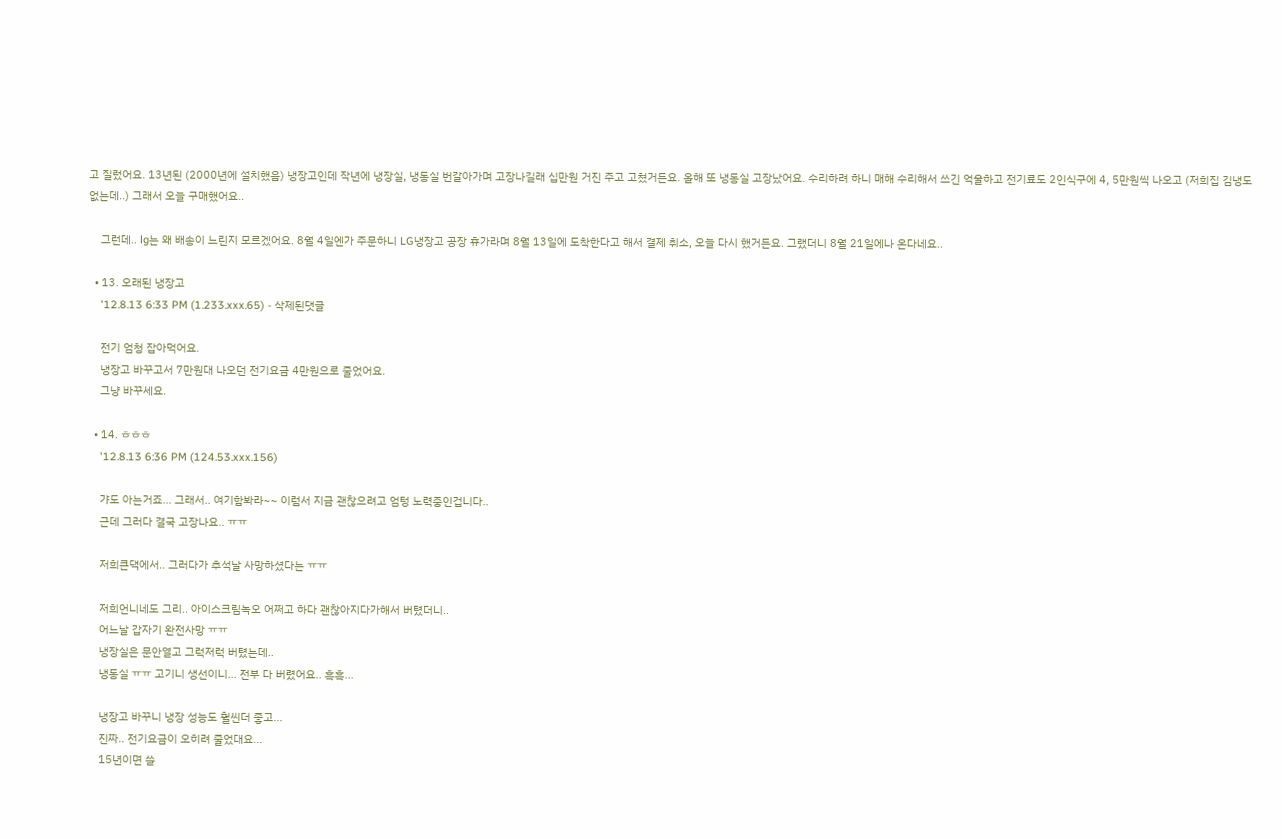고 질렀어요. 13년된 (2000년에 설치했음) 냉장고인데 작년에 냉장실, 냉동실 번갈아가며 고장나길래 십만원 거진 주고 고쳤거든요. 올해 또 냉동실 고장났어요. 수리하려 하니 매해 수리해서 쓰긴 억울하고 전기료도 2인식구에 4, 5만원씩 나오고 (저희집 김냉도 없는데..) 그래서 오늘 구매했어요..

    그런데.. lg는 왜 배송이 느린지 모르겠어요. 8월 4일엔가 주문하니 LG냉장고 공장 휴가라며 8월 13일에 도착한다고 해서 결제 취소, 오늘 다시 했거든요. 그랬더니 8월 21일에나 온다네요..

  • 13. 오래된 냉장고
    '12.8.13 6:33 PM (1.233.xxx.65) - 삭제된댓글

    전기 엄청 잡아먹어요.
    냉장고 바꾸고서 7만원대 나오던 전기요금 4만원으로 줄었어요.
    그냥 바꾸세요.

  • 14. ㅎㅎㅎ
    '12.8.13 6:36 PM (124.53.xxx.156)

    갸도 아는거죠... 그래서.. 여기함봐라~~ 이럼서 지금 괜찮으려고 엄텅 노력중인겁니다..
    근데 그러다 결국 고장나요.. ㅠㅠ

    저희큰댁에서.. 그러다가 추석날 사망하셨다는 ㅠㅠ

    저희언니네도 그리.. 아이스크림녹오 어쩌고 하다 괜찮아지다가해서 버텼더니..
    어느날 갑자기 완전사망 ㅠㅠ
    냉장실은 문안열고 그럭저럭 버텼는데..
    냉동실 ㅠㅠ 고기니 생선이니... 전부 다 버렸어요.. 흑흑...

    냉장고 바꾸니 냉장 성능도 훨씬더 좋고...
    진짜.. 전기요금이 오히려 줄었대요...
    15년이면 쓸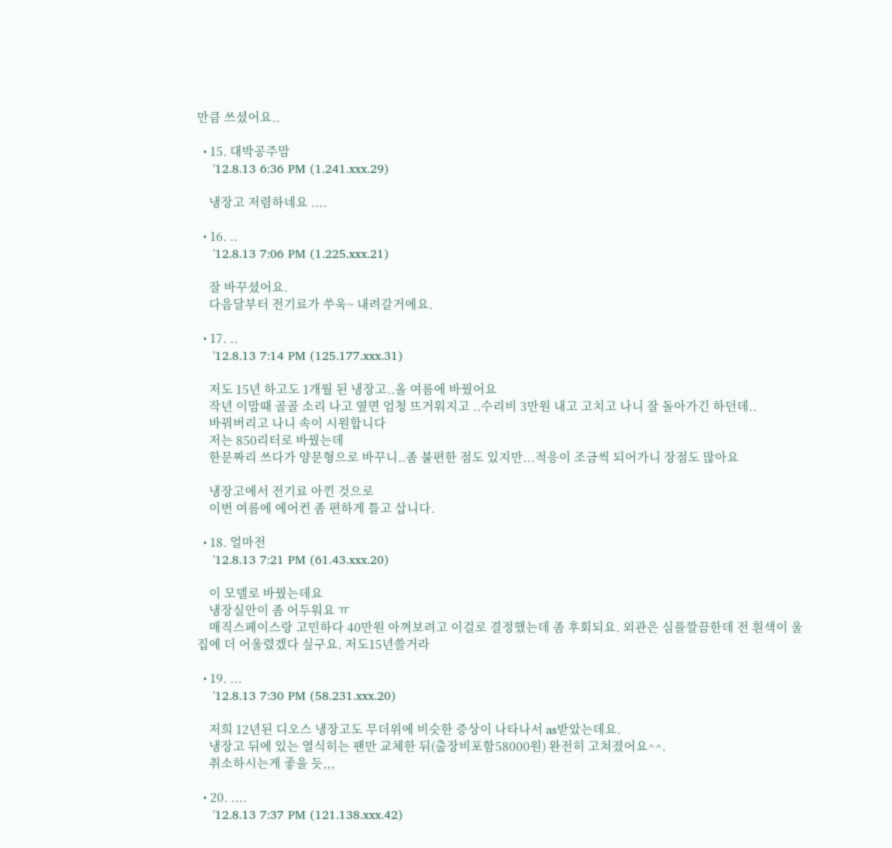만큼 쓰셨어요..

  • 15. 대박공주맘
    '12.8.13 6:36 PM (1.241.xxx.29)

    냉장고 저렴하네요 ....

  • 16. ..
    '12.8.13 7:06 PM (1.225.xxx.21)

    잘 바꾸셨어요.
    다음달부터 전기료가 쑤욱~ 내려갈거에요.

  • 17. ..
    '12.8.13 7:14 PM (125.177.xxx.31)

    저도 15년 하고도 1개월 된 냉장고..올 여름에 바꿨어요
    작년 이맘때 골골 소리 나고 옆면 엄청 뜨거워지고 ..수리비 3만원 내고 고치고 나니 잘 돌아가긴 하던데..
    바꿔버리고 나니 속이 시원합니다
    저는 850리터로 바꿨는데
    한문짜리 쓰다가 양문형으로 바꾸니..좀 불편한 점도 있지만...적응이 조금씩 되어가니 장점도 많아요

    냉장고에서 전기료 아낀 것으로
    이번 여름에 에어컨 좀 편하게 틀고 삽니다.

  • 18. 얼마전
    '12.8.13 7:21 PM (61.43.xxx.20)

    이 모델로 바꿨는데요
    냉장실안이 좀 어두워요 ㅠ
    매직스페이스랑 고민하다 40만원 아껴보려고 이걸로 결정했는데 좀 후회되요. 외관은 심플깔끔한데 전 흰색이 울집에 더 어울렸겠다 싶구요. 저도15년쓸거라

  • 19. ...
    '12.8.13 7:30 PM (58.231.xxx.20)

    저희 12년된 디오스 냉장고도 무더위에 비슷한 증상이 나타나서 as받았는데요.
    냉장고 뒤에 있는 열식히는 팬만 교체한 뒤(출장비포함58000원) 완전히 고쳐졌어요^^.
    취소하시는게 좋을 듯,,,

  • 20. ....
    '12.8.13 7:37 PM (121.138.xxx.42)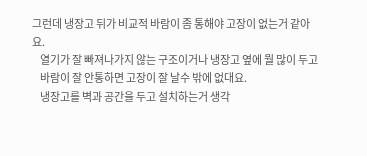그런데 냉장고 뒤가 비교적 바람이 좀 통해야 고장이 없는거 같아요.
    열기가 잘 빠져나가지 않는 구조이거나 냉장고 옆에 뭘 많이 두고
    바람이 잘 안통하면 고장이 잘 날수 밖에 없대요.
    냉장고를 벽과 공간을 두고 설치하는거 생각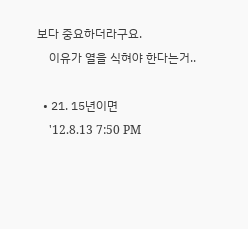보다 중요하더라구요.
    이유가 열을 식혀야 한다는거..

  • 21. 15년이면
    '12.8.13 7:50 PM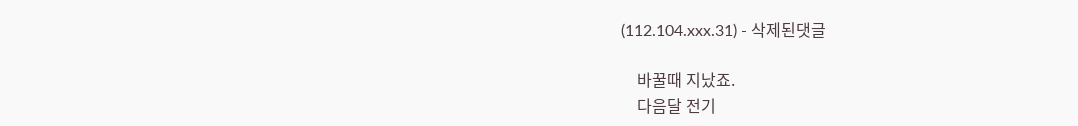(112.104.xxx.31) - 삭제된댓글

    바꿀때 지났죠.
    다음달 전기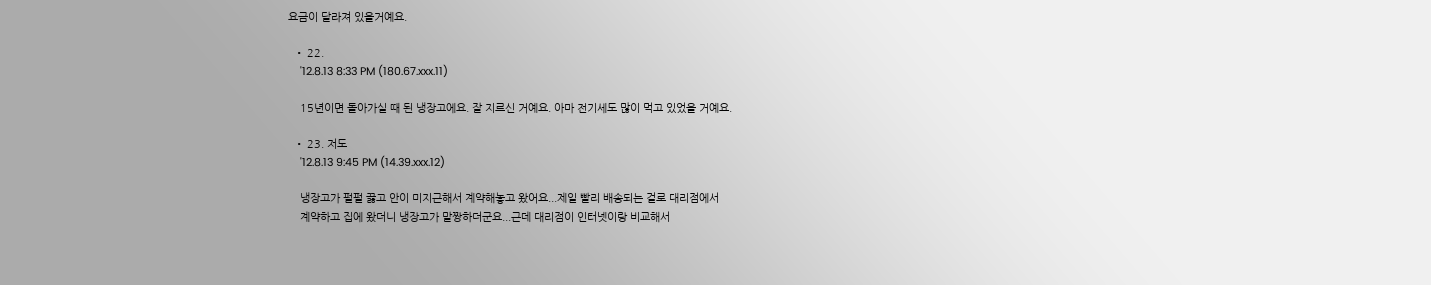요금이 달라져 있을거예요.

  • 22.
    '12.8.13 8:33 PM (180.67.xxx.11)

    15년이면 돌아가실 때 된 냉장고에요. 잘 지르신 거예요. 아마 전기세도 많이 먹고 있었을 거예요.

  • 23. 저도
    '12.8.13 9:45 PM (14.39.xxx.12)

    냉장고가 펄펄 끓고 안이 미지근해서 계약해놓고 왔어요...제일 빨리 배송되는 걸로 대리점에서
    계약하고 집에 왔더니 냉장고가 말짱하더군요...근데 대리점이 인터넷이랑 비교해서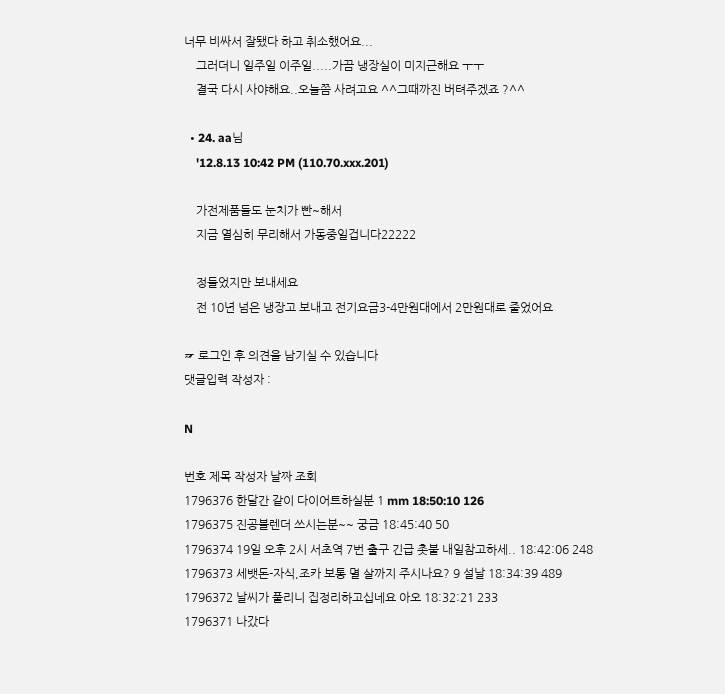너무 비싸서 잘됐다 하고 취소했어요...
    그러더니 일주일 이주일.....가끔 냉장실이 미지근해요 ㅜㅜ
    결국 다시 사야해요..오늘쯤 사려고요 ^^그때까진 버텨주겠죠 ?^^

  • 24. aa님
    '12.8.13 10:42 PM (110.70.xxx.201)

    가전제품들도 눈치가 빤~해서
    지금 열심히 무리해서 가동중일겁니다22222

    정들었지만 보내세요
    전 10년 넘은 냉장고 보내고 전기요금3-4만원대에서 2만원대로 줄었어요

☞ 로그인 후 의견을 남기실 수 있습니다
댓글입력 작성자 :

N

번호 제목 작성자 날짜 조회
1796376 한달간 같이 다이어트하실분 1 mm 18:50:10 126
1796375 진공블렌더 쓰시는분~~ 궁금 18:45:40 50
1796374 19일 오후 2시 서초역 7번 출구 긴급 촛불 내일참고하세.. 18:42:06 248
1796373 세뱃돈-자식,조카 보통 멸 살까지 주시나요? 9 설날 18:34:39 489
1796372 날씨가 풀리니 집정리하고십네요 아오 18:32:21 233
1796371 나갔다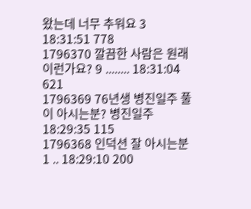왔는데 너무 추워요 3 18:31:51 778
1796370 깔끔한 사람은 원래 이런가요? 9 ........ 18:31:04 621
1796369 76년생 병진일주 풀이 아시는분? 병진일주 18:29:35 115
1796368 인덕션 잘 아시는분 1 .. 18:29:10 200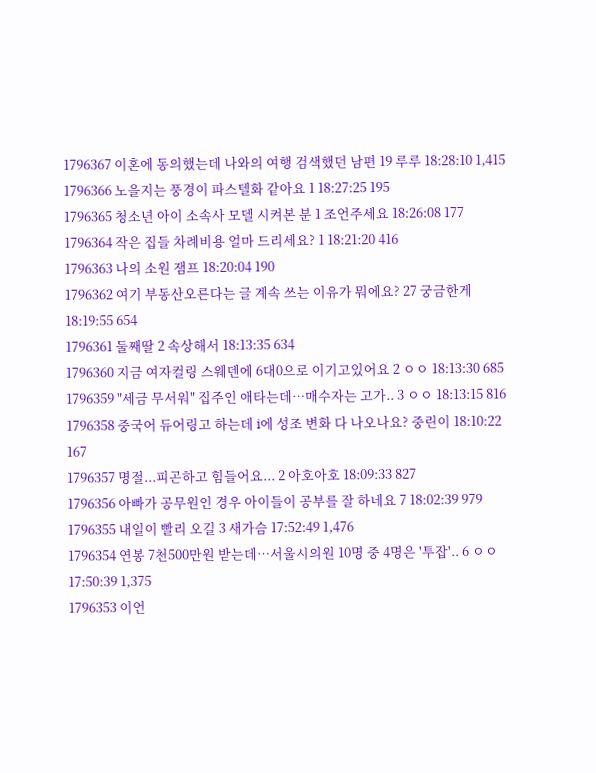1796367 이혼에 동의했는데 나와의 여행 검색했던 남편 19 루루 18:28:10 1,415
1796366 노을지는 풍경이 파스텔화 같아요 1 18:27:25 195
1796365 청소년 아이 소속사 모델 시켜본 분 1 조언주세요 18:26:08 177
1796364 작은 집들 차례비용 얼마 드리세요? 1 18:21:20 416
1796363 나의 소원 잼프 18:20:04 190
1796362 여기 부동산오른다는 글 계속 쓰는 이유가 뭐에요? 27 궁금한게 18:19:55 654
1796361 둘째딸 2 속상해서 18:13:35 634
1796360 지금 여자컬링 스웨덴에 6대0으로 이기고있어요 2 ㅇㅇ 18:13:30 685
1796359 "세금 무서워" 집주인 애타는데…매수자는 고가.. 3 ㅇㅇ 18:13:15 816
1796358 중국어 듀어링고 하는데 i에 성조 변화 다 나오나요? 중린이 18:10:22 167
1796357 명절...피곤하고 힘들어요... 2 아호아호 18:09:33 827
1796356 아빠가 공무원인 경우 아이들이 공부를 잘 하네요 7 18:02:39 979
1796355 내일이 빨리 오길 3 새가슴 17:52:49 1,476
1796354 연봉 7천500만원 받는데…서울시의원 10명 중 4명은 '투잡'.. 6 ㅇㅇ 17:50:39 1,375
1796353 이언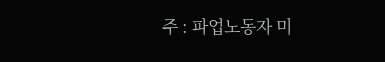주 : 파업노동자 미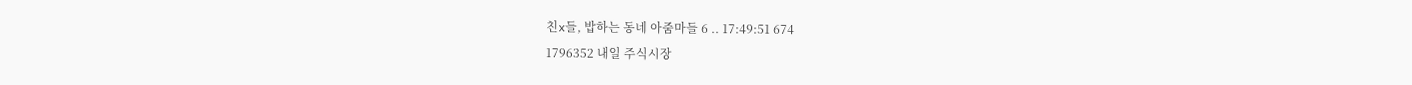친x들, 밥하는 동네 아줌마들 6 .. 17:49:51 674
1796352 내일 주식시장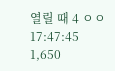열릴 때 4 ㅇㅇ 17:47:45 1,650